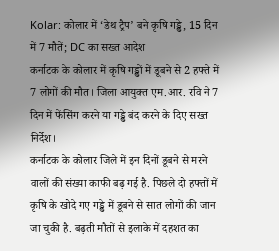Kolar: कोलार में ‘डेथ ट्रैप’ बने कृषि गड्ढे, 15 दिन में 7 मौतें; DC का सख्त आदेश
कर्नाटक के कोलार में कृषि गड्ढों में डूबने से 2 हफ्ते में 7 लोगों की मौत। जिला आयुक्त एम.आर. रवि ने 7 दिन में फेंसिंग करने या गड्ढे बंद करने के दिए सख्त निर्देश।
कर्नाटक के कोलार जिले में इन दिनों डूबने से मरने वालों की संख्या काफी बढ़ गई है. पिछले दो हफ्तों में कृषि के खोदे गए गड्ढे में डूबने से सात लोगों की जान जा चुकी है. बढ़ती मौतों से इलाके में दहशत का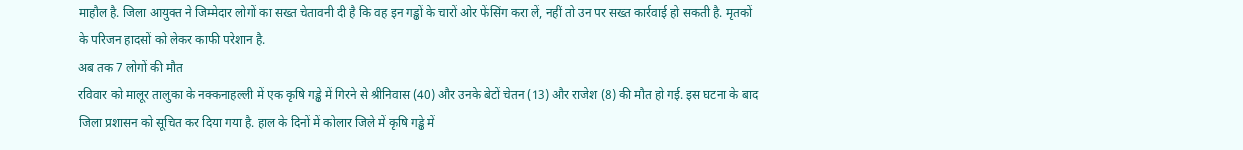माहौल है. जिला आयुक्त ने जिम्मेदार लोगों का सख्त चेतावनी दी है कि वह इन गड्ढों के चारों ओर फेंसिंग करा लें, नहीं तो उन पर सख्त कार्रवाई हो सकती है. मृतकों के परिजन हादसों को लेकर काफी परेशान है.
अब तक 7 लोगों की मौत
रविवार को मालूर तालुका के नक्कनाहल्ली में एक कृषि गड्ढे में गिरने से श्रीनिवास (40) और उनके बेटों चेतन (13) और राजेश (8) की मौत हो गई. इस घटना के बाद जिला प्रशासन को सूचित कर दिया गया है. हाल के दिनों में कोलार जिले में कृषि गड्ढे में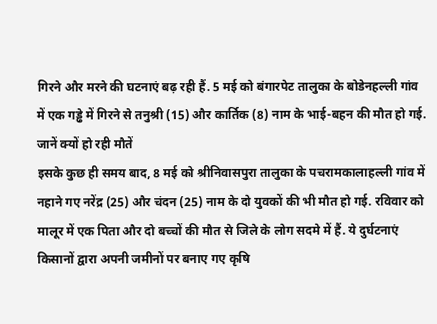गिरने और मरने की घटनाएं बढ़ रही हैं. 5 मई को बंगारपेट तालुका के बोडेनहल्ली गांव में एक गड्ढे में गिरने से तनुश्री (15) और कार्तिक (8) नाम के भाई-बहन की मौत हो गई.
जानें क्यों हो रही मौतें
इसके कुछ ही समय बाद, 8 मई को श्रीनिवासपुरा तालुका के पचरामकालाहल्ली गांव में नहाने गए नरेंद्र (25) और चंदन (25) नाम के दो युवकों की भी मौत हो गई. रविवार को मालूर में एक पिता और दो बच्चों की मौत से जिले के लोग सदमे में हैं. ये दुर्घटनाएं किसानों द्वारा अपनी जमीनों पर बनाए गए कृषि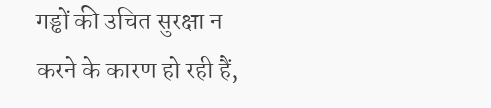गड्ढों की उचित सुरक्षा न करने के कारण हो रही हैं,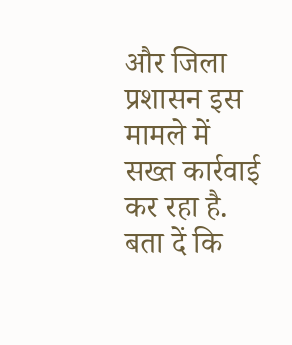और जिला प्रशासन इस मामले में सख्त कार्रवाई कर रहा है. बता दें कि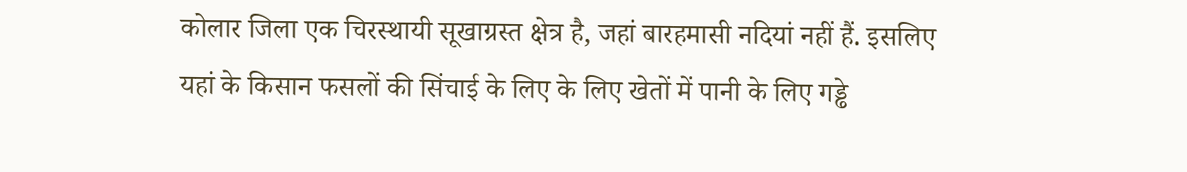कोलार जिला एक चिरस्थायी सूखाग्रस्त क्षेत्र है, जहां बारहमासी नदियां नहीं हैं. इसलिए यहां के किसान फसलों की सिंचाई के लिए के लिए खेतों में पानी के लिए गड्ढे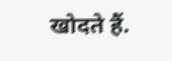खोदते हैं.